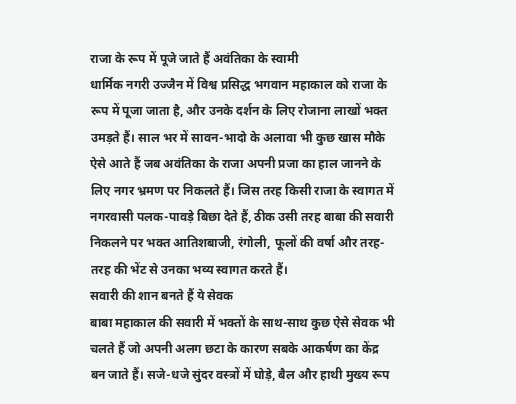राजा के रूप में पूजे जाते हैं अवंतिका के स्वामी
धार्मिक नगरी उज्जैन में विश्व प्रसिद्ध भगवान महाकाल को राजा के रूप में पूजा जाता है, और उनके दर्शन के लिए रोजाना लाखों भक्त उमड़ते हैं। साल भर में सावन-भादो के अलावा भी कुछ खास मौके ऐसे आते हैं जब अवंतिका के राजा अपनी प्रजा का हाल जानने के लिए नगर भ्रमण पर निकलते हैं। जिस तरह किसी राजा के स्वागत में नगरवासी पलक-पावड़े बिछा देते हैं, ठीक उसी तरह बाबा की सवारी निकलने पर भक्त आतिशबाजी, रंगोली, फूलों की वर्षा और तरह-तरह की भेंट से उनका भव्य स्वागत करते हैं।
सवारी की शान बनते हैं ये सेवक
बाबा महाकाल की सवारी में भक्तों के साथ-साथ कुछ ऐसे सेवक भी चलते हैं जो अपनी अलग छटा के कारण सबके आकर्षण का केंद्र बन जाते हैं। सजे-धजे सुंदर वस्त्रों में घोड़े, बैल और हाथी मुख्य रूप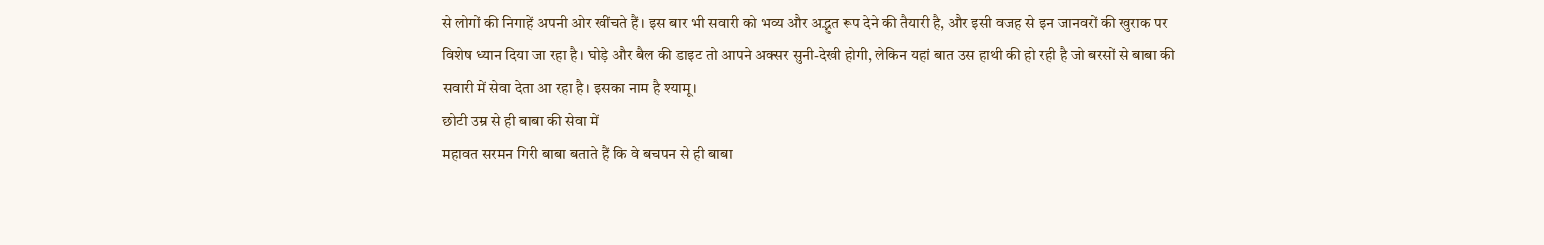से लोगों की निगाहें अपनी ओर खींचते हैं। इस बार भी सवारी को भव्य और अद्भुत रूप देने की तैयारी है, और इसी वजह से इन जानवरों की खुराक पर विशेष ध्यान दिया जा रहा है। घोड़े और बैल की डाइट तो आपने अक्सर सुनी-देखी होगी, लेकिन यहां बात उस हाथी की हो रही है जो बरसों से बाबा की सवारी में सेवा देता आ रहा है। इसका नाम है श्यामू।
छोटी उम्र से ही बाबा की सेवा में
महावत सरमन गिरी बाबा बताते हैं कि वे बचपन से ही बाबा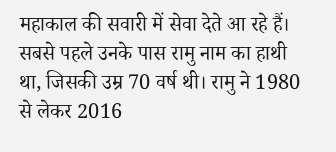महाकाल की सवारी में सेवा देते आ रहे हैं। सबसे पहले उनके पास रामु नाम का हाथी था, जिसकी उम्र 70 वर्ष थी। रामु ने 1980 से लेकर 2016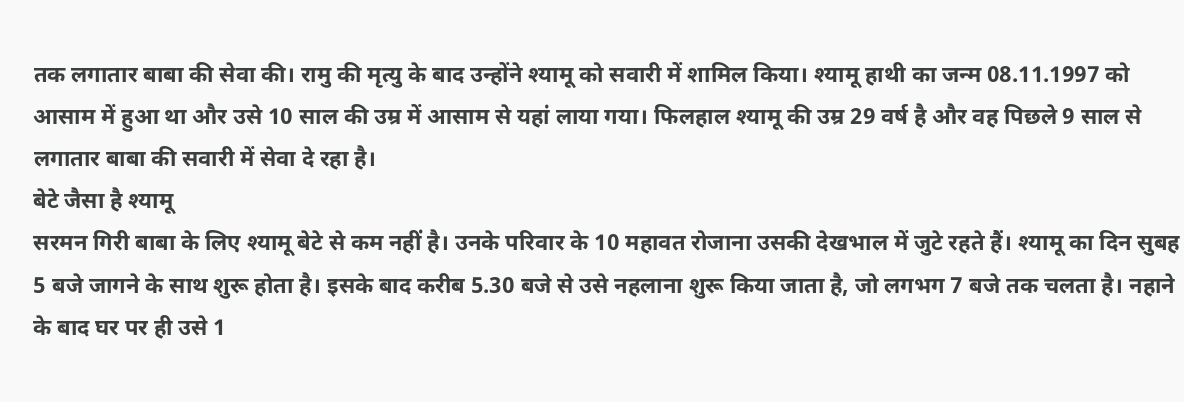तक लगातार बाबा की सेवा की। रामु की मृत्यु के बाद उन्होंने श्यामू को सवारी में शामिल किया। श्यामू हाथी का जन्म 08.11.1997 को आसाम में हुआ था और उसे 10 साल की उम्र में आसाम से यहां लाया गया। फिलहाल श्यामू की उम्र 29 वर्ष है और वह पिछले 9 साल से लगातार बाबा की सवारी में सेवा दे रहा है।
बेटे जैसा है श्यामू
सरमन गिरी बाबा के लिए श्यामू बेटे से कम नहीं है। उनके परिवार के 10 महावत रोजाना उसकी देखभाल में जुटे रहते हैं। श्यामू का दिन सुबह 5 बजे जागने के साथ शुरू होता है। इसके बाद करीब 5.30 बजे से उसे नहलाना शुरू किया जाता है, जो लगभग 7 बजे तक चलता है। नहाने के बाद घर पर ही उसे 1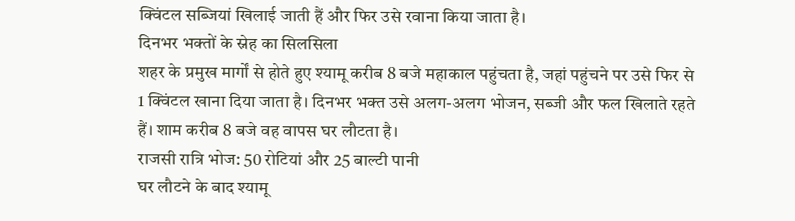क्विंटल सब्जियां खिलाई जाती हैं और फिर उसे रवाना किया जाता है।
दिनभर भक्तों के स्नेह का सिलसिला
शहर के प्रमुख मार्गों से होते हुए श्यामू करीब 8 बजे महाकाल पहुंचता है, जहां पहुंचने पर उसे फिर से 1 क्विंटल खाना दिया जाता है। दिनभर भक्त उसे अलग-अलग भोजन, सब्जी और फल खिलाते रहते हैं। शाम करीब 8 बजे वह वापस घर लौटता है।
राजसी रात्रि भोज: 50 रोटियां और 25 बाल्टी पानी
घर लौटने के बाद श्यामू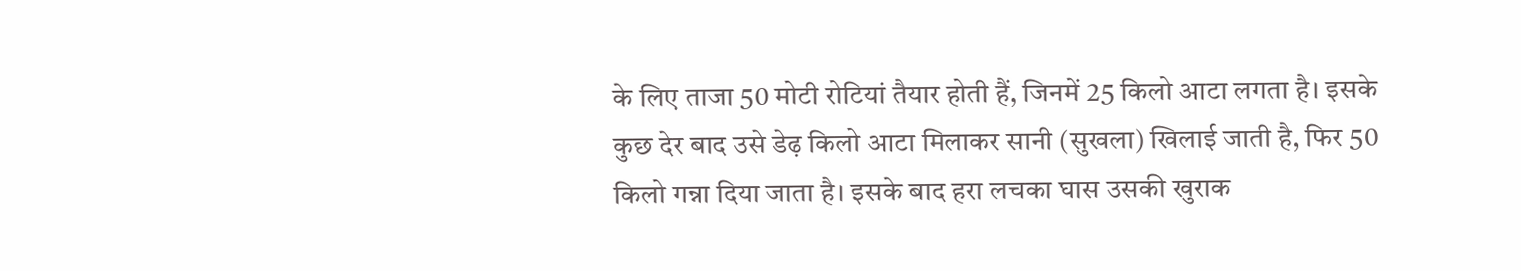के लिए ताजा 50 मोटी रोटियां तैयार होती हैं, जिनमें 25 किलो आटा लगता है। इसके कुछ देर बाद उसे डेढ़ किलो आटा मिलाकर सानी (सुखला) खिलाई जाती है, फिर 50 किलो गन्ना दिया जाता है। इसके बाद हरा लचका घास उसकी खुराक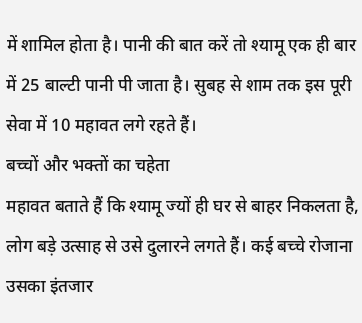में शामिल होता है। पानी की बात करें तो श्यामू एक ही बार में 25 बाल्टी पानी पी जाता है। सुबह से शाम तक इस पूरी सेवा में 10 महावत लगे रहते हैं।
बच्चों और भक्तों का चहेता
महावत बताते हैं कि श्यामू ज्यों ही घर से बाहर निकलता है, लोग बड़े उत्साह से उसे दुलारने लगते हैं। कई बच्चे रोजाना उसका इंतजार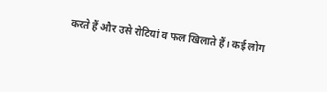करते हैं और उसे रोटियां व फल खिलाते हैं। कई लोग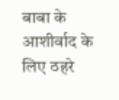बाबा के आशीर्वाद के लिए ठहरे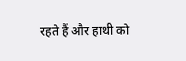रहते हैं और हाथी को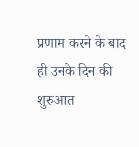प्रणाम करने के बाद ही उनके दिन की शुरुआत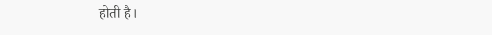होती है।